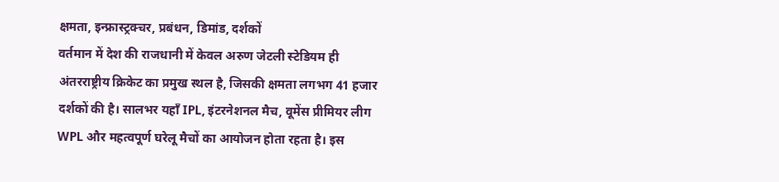क्षमता, इन्फ्रास्ट्रक्चर, प्रबंधन, डिमांड, दर्शकों
वर्तमान में देश की राजधानी में केवल अरुण जेटली स्टेडियम ही अंतरराष्ट्रीय क्रिकेट का प्रमुख स्थल है, जिसकी क्षमता लगभग 41 हजार दर्शकों की है। सालभर यहाँ IPL, इंटरनेशनल मैच, वूमेंस प्रीमियर लीग WPL और महत्वपूर्ण घरेलू मैचों का आयोजन होता रहता है। इस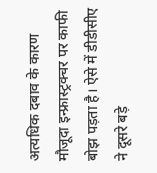अत्यधिक दबाव के कारण मौजूदा इन्फ्रास्ट्रक्चर पर काफी बोझ पड़ता है। ऐसे में डीडीसीए ने दूसरे बड़े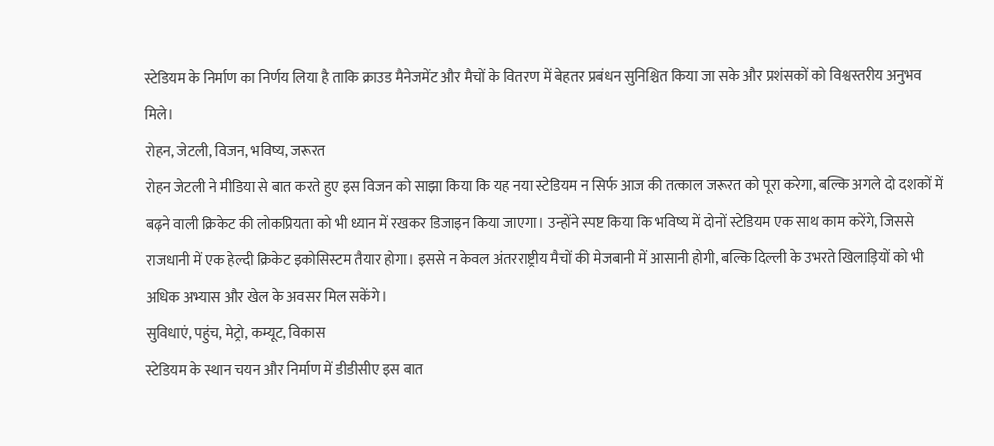स्टेडियम के निर्माण का निर्णय लिया है ताकि क्राउड मैनेजमेंट और मैचों के वितरण में बेहतर प्रबंधन सुनिश्चित किया जा सके और प्रशंसकों को विश्वस्तरीय अनुभव मिले।
रोहन, जेटली, विजन, भविष्य, जरूरत
रोहन जेटली ने मीडिया से बात करते हुए इस विजन को साझा किया कि यह नया स्टेडियम न सिर्फ आज की तत्काल जरूरत को पूरा करेगा, बल्कि अगले दो दशकों में बढ़ने वाली क्रिकेट की लोकप्रियता को भी ध्यान में रखकर डिजाइन किया जाएगा। उन्होंने स्पष्ट किया कि भविष्य में दोनों स्टेडियम एक साथ काम करेंगे, जिससे राजधानी में एक हेल्दी क्रिकेट इकोसिस्टम तैयार होगा। इससे न केवल अंतरराष्ट्रीय मैचों की मेजबानी में आसानी होगी, बल्कि दिल्ली के उभरते खिलाड़ियों को भी अधिक अभ्यास और खेल के अवसर मिल सकेंगे।
सुविधाएं, पहुंच, मेट्रो, कम्यूट, विकास
स्टेडियम के स्थान चयन और निर्माण में डीडीसीए इस बात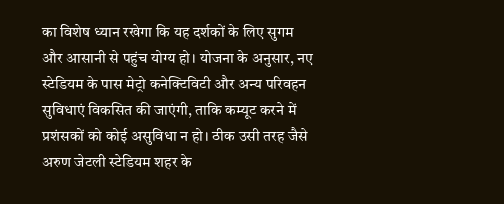का विशेष ध्यान रखेगा कि यह दर्शकों के लिए सुगम और आसानी से पहुंच योग्य हो। योजना के अनुसार, नए स्टेडियम के पास मेट्रो कनेक्टिविटी और अन्य परिवहन सुविधाएं विकसित की जाएंगी, ताकि कम्यूट करने में प्रशंसकों को कोई असुविधा न हो। ठीक उसी तरह जैसे अरुण जेटली स्टेडियम शहर के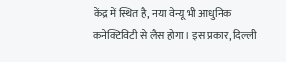केंद्र में स्थित है, नया वेन्यू भी आधुनिक कनेक्टिविटी से लैस होगा। इस प्रकार, दिल्ली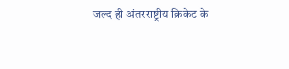जल्द ही अंतरराष्ट्रीय क्रिकेट के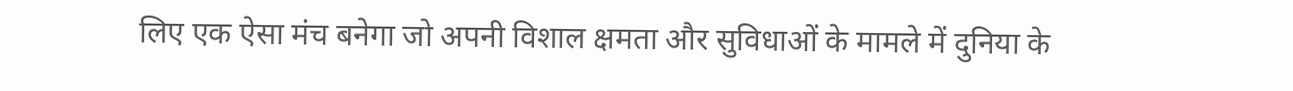लिए एक ऐसा मंच बनेगा जो अपनी विशाल क्षमता और सुविधाओं के मामले में दुनिया के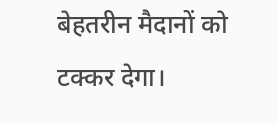बेहतरीन मैदानों को टक्कर देगा।